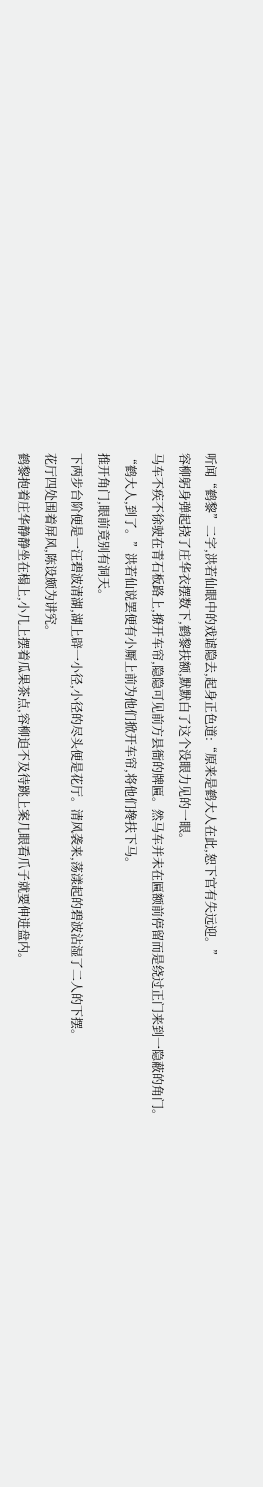听闻“鹤黎”二字,洪若仙眼中的戏谑隐去,起身正色道:“原来是鹤大人在此,恕下官有失远迎。”
容柳躬身弹起挠了庄华衣摆数下,鹤黎扶额,默默白了这个没眼力见的一眼。
马车不疾不徐驶在青石板路上,撩开车帘,隐隐可见前方县衙的牌匾。然马车并未在匾额前停留而是绕过正门来到一隐蔽的角门。
“鹤大人,到了。”洪若仙说罢便有小厮上前为他们掀开车帘,将他们搀扶下马。
推开角门,眼前竟别有洞天。
下两步台阶便是一汪碧波清湖,湖上辟一小径,小径的尽头便是花厅。清风袭来,荡漾起的碧波沾湿了二人的下摆。
花厅四处围着屏风,陈设颇为讲究。
鹤黎抱着庄华静静坐在榻上,小几上摆着瓜果茶点,容柳迫不及待跳上案几眼看爪子就要伸进盘内。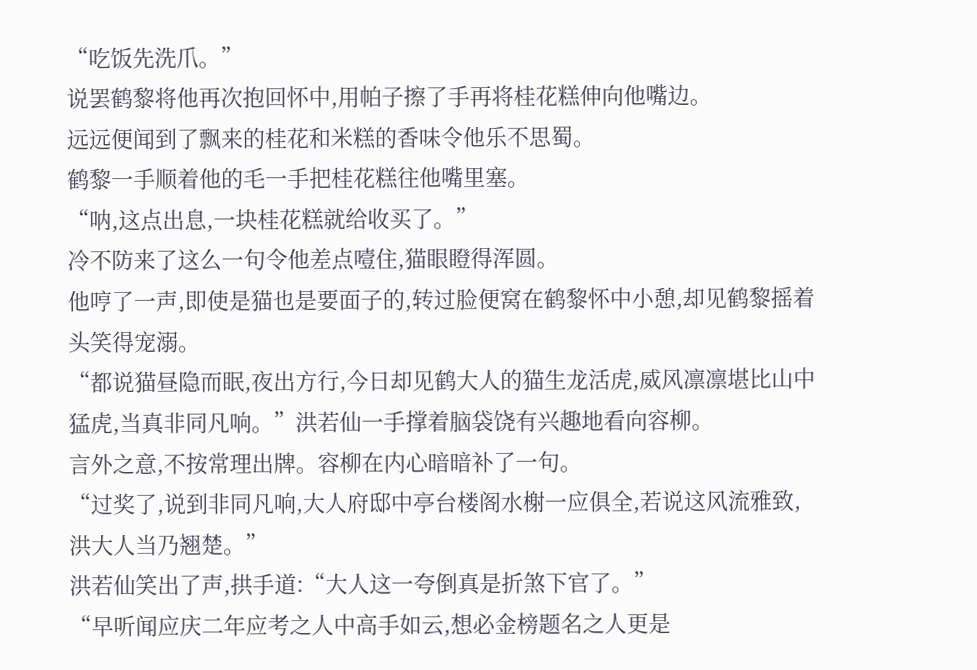“吃饭先洗爪。”
说罢鹤黎将他再次抱回怀中,用帕子擦了手再将桂花糕伸向他嘴边。
远远便闻到了飘来的桂花和米糕的香味令他乐不思蜀。
鹤黎一手顺着他的毛一手把桂花糕往他嘴里塞。
“呐,这点出息,一块桂花糕就给收买了。”
冷不防来了这么一句令他差点噎住,猫眼瞪得浑圆。
他哼了一声,即使是猫也是要面子的,转过脸便窝在鹤黎怀中小憩,却见鹤黎摇着头笑得宠溺。
“都说猫昼隐而眠,夜出方行,今日却见鹤大人的猫生龙活虎,威风凛凛堪比山中猛虎,当真非同凡响。”洪若仙一手撑着脑袋饶有兴趣地看向容柳。
言外之意,不按常理出牌。容柳在内心暗暗补了一句。
“过奖了,说到非同凡响,大人府邸中亭台楼阁水榭一应俱全,若说这风流雅致,洪大人当乃翘楚。”
洪若仙笑出了声,拱手道:“大人这一夸倒真是折煞下官了。”
“早听闻应庆二年应考之人中高手如云,想必金榜题名之人更是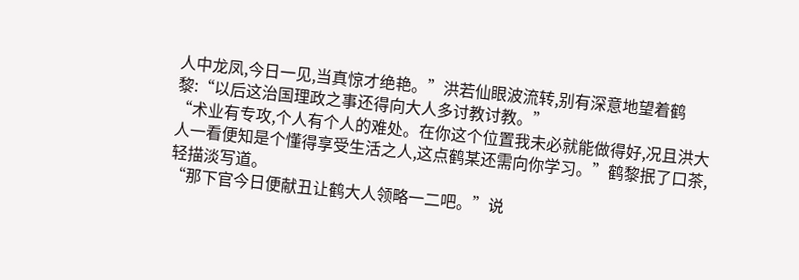人中龙凤,今日一见,当真惊才绝艳。”洪若仙眼波流转,别有深意地望着鹤黎:“以后这治国理政之事还得向大人多讨教讨教。”
“术业有专攻,个人有个人的难处。在你这个位置我未必就能做得好,况且洪大人一看便知是个懂得享受生活之人,这点鹤某还需向你学习。”鹤黎抿了口茶,轻描淡写道。
“那下官今日便献丑让鹤大人领略一二吧。”说